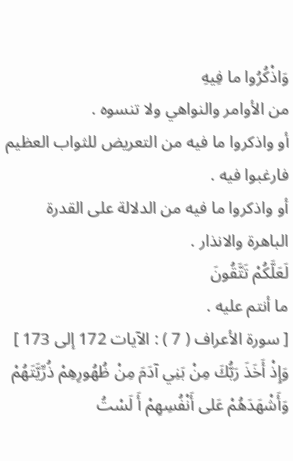وَاذْكُرُوا ما فِيهِ
من الأوامر والنواهي ولا تنسوه .
أو واذكروا ما فيه من التعريض للثواب العظيم فارغبوا فيه .
أو واذكروا ما فيه من الدلالة على القدرة الباهرة والانذار .
لَعَلَّكُمْ تَتَّقُونَ
ما أنتم عليه .
[ سورة الأعراف ( 7 ) : الآيات 172 إلى 173 ]
وَإِذْ أَخَذَ رَبُّكَ مِنْ بَنِي آدَمَ مِنْ ظُهُورِهِمْ ذُرِّيَّتَهُمْ وَأَشْهَدَهُمْ عَلى أَنْفُسِهِمْ أَ لَسْتُ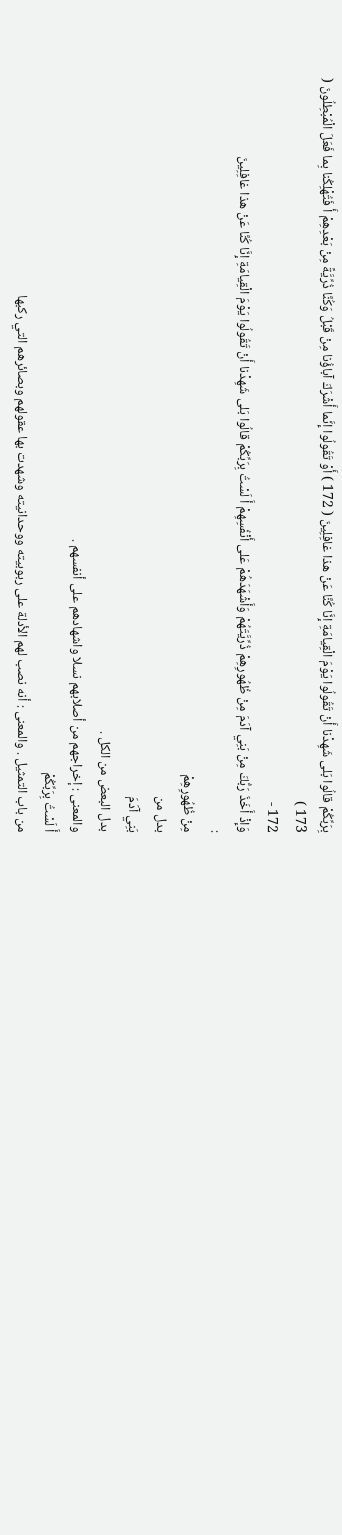بِرَبِّكُمْ قالُوا بَلى شَهِدْنا أَنْ تَقُولُوا يَوْمَ الْقِيامَةِ إِنَّا كُنَّا عَنْ هذا غافِلِينَ ( 172 ) أَوْ تَقُولُوا إِنَّما أَشْرَكَ آباؤُنا مِنْ قَبْلُ وَكُنَّا ذُرِّيَّةً مِنْ بَعْدِهِمْ أَ فَتُهْلِكُنا بِما فَعَلَ الْمُبْطِلُونَ ( 173 )
172 -
وَإِذْ أَخَذَ رَبُّكَ مِنْ بَنِي آدَمَ مِنْ ظُهُورِهِمْ ذُرِّيَّتَهُمْ وَأَشْهَدَهُمْ عَلى أَنْفُسِهِمْ أَ لَسْتُ بِرَبِّكُمْ قالُوا بَلى شَهِدْنا أَنْ تَقُولُوا يَوْمَ الْقِيامَةِ إِنَّا كُنَّا عَنْ هذا غافِلِينَ
:
مِنْ ظُهُورِهِمْ
بدل من
بَنِي آدَمَ
بدل البعض من الكل .
والمعنى : إخراجهم من أصلابهم نسلا واشهادهم على أنفسهم .
أَ لَسْتُ بِرَبِّكُمْ
من باب التمثيل . والمعنى : أنه نصب لهم الأدلة على ربوبيته ووحدانيته وشهدت بها عقولهم وبصائرهم التي ركبها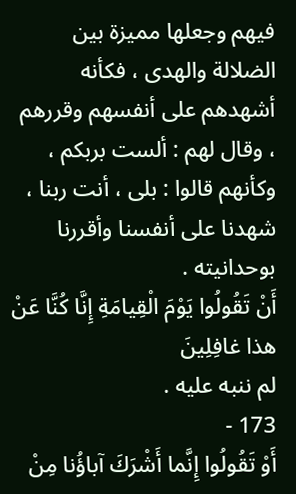فيهم وجعلها مميزة بين الضلالة والهدى ، فكأنه أشهدهم على أنفسهم وقررهم ، وقال لهم : ألست بربكم ، وكأنهم قالوا : بلى ، أنت ربنا ، شهدنا على أنفسنا وأقررنا بوحدانيته .
أَنْ تَقُولُوا يَوْمَ الْقِيامَةِ إِنَّا كُنَّا عَنْ هذا غافِلِينَ
لم ننبه عليه .
173 -
أَوْ تَقُولُوا إِنَّما أَشْرَكَ آباؤُنا مِنْ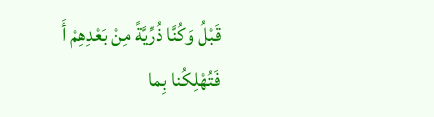قَبْلُ وَكُنَّا ذُرِّيَّةً مِنْ بَعْدِهِمْ أَ فَتُهْلِكُنا بِما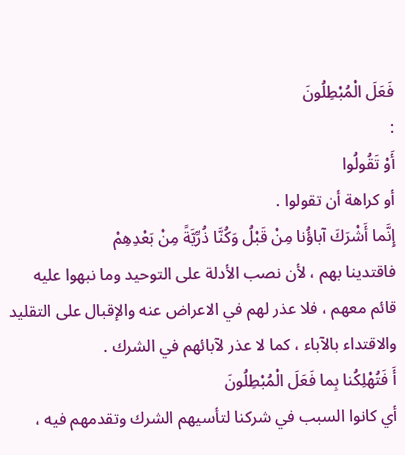فَعَلَ الْمُبْطِلُونَ
:
أَوْ تَقُولُوا
أو كراهة أن تقولوا .
إِنَّما أَشْرَكَ آباؤُنا مِنْ قَبْلُ وَكُنَّا ذُرِّيَّةً مِنْ بَعْدِهِمْ
فاقتدينا بهم ، لأن نصب الأدلة على التوحيد وما نبهوا عليه قائم معهم ، فلا عذر لهم في الاعراض عنه والإقبال على التقليد والاقتداء بالآباء ، كما لا عذر لآبائهم في الشرك .
أَ فَتُهْلِكُنا بِما فَعَلَ الْمُبْطِلُونَ
أي كانوا السبب في شركنا لتأسيهم الشرك وتقدمهم فيه ،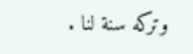وتركه سنة لنا .